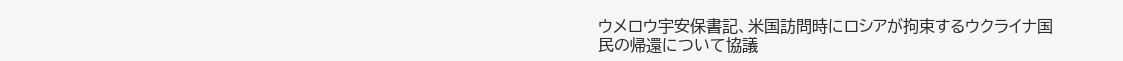ウメロウ宇安保書記、米国訪問時にロシアが拘束するウクライナ国民の帰還について協議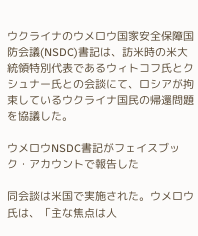ウクライナのウメロウ国家安全保障国防会議(NSDC)書記は、訪米時の米大統領特別代表であるウィトコフ氏とクシュナー氏との会談にて、ロシアが拘束しているウクライナ国民の帰還問題を協議した。

ウメロウNSDC書記がフェイスブック・アカウントで報告した

同会談は米国で実施された。ウメロウ氏は、「主な焦点は人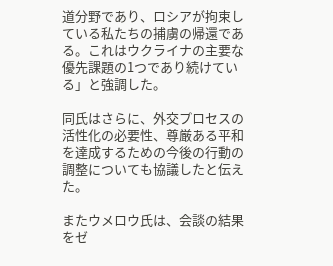道分野であり、ロシアが拘束している私たちの捕虜の帰還である。これはウクライナの主要な優先課題の1つであり続けている」と強調した。

同氏はさらに、外交プロセスの活性化の必要性、尊厳ある平和を達成するための今後の行動の調整についても協議したと伝えた。

またウメロウ氏は、会談の結果をゼ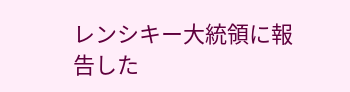レンシキー大統領に報告した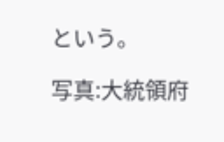という。

写真:大統領府